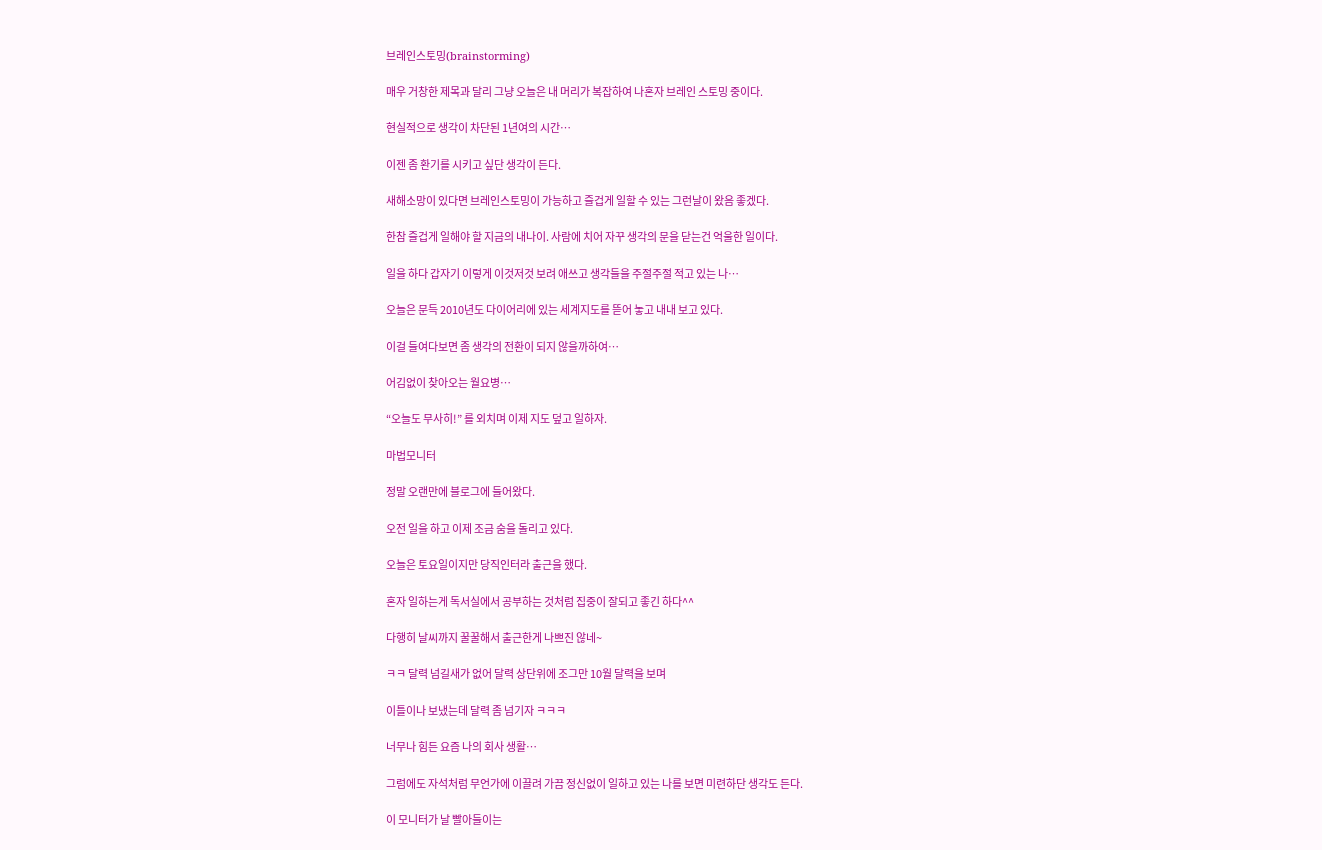브레인스토밍(brainstorming)

매우 거창한 제목과 달리 그냥 오늘은 내 머리가 복잡하여 나혼자 브레인 스토밍 중이다.

현실적으로 생각이 차단된 1년여의 시간…

이젠 좀 환기를 시키고 싶단 생각이 든다.

새해소망이 있다면 브레인스토밍이 가능하고 즐겁게 일할 수 있는 그런날이 왔음 좋겠다.

한참 즐겁게 일해야 할 지금의 내나이. 사람에 치어 자꾸 생각의 문을 닫는건 억울한 일이다.

일을 하다 갑자기 이렇게 이것저것 보려 애쓰고 생각들을 주절주절 적고 있는 나…

오늘은 문득 2010년도 다이어리에 있는 세계지도를 뜯어 놓고 내내 보고 있다.

이걸 들여다보면 좀 생각의 전환이 되지 않을까하여…

어김없이 찾아오는 월요병…

“오늘도 무사히!” 를 외치며 이제 지도 덮고 일하자.

마법모니터

정말 오랜만에 블로그에 들어왔다.

오전 일을 하고 이제 조금 숨을 돌리고 있다.

오늘은 토요일이지만 당직인터라 출근을 했다.

혼자 일하는게 독서실에서 공부하는 것처럼 집중이 잘되고 좋긴 하다^^

다행히 날씨까지 꿀꿀해서 출근한게 나쁘진 않네~

ㅋㅋ 달력 넘길새가 없어 달력 상단위에 조그만 10월 달력을 보며

이틀이나 보냈는데 달력 좀 넘기자 ㅋㅋㅋ

너무나 힘든 요즘 나의 회사 생활…

그럼에도 자석처럼 무언가에 이끌려 가끔 정신없이 일하고 있는 나를 보면 미련하단 생각도 든다.

이 모니터가 날 빨아들이는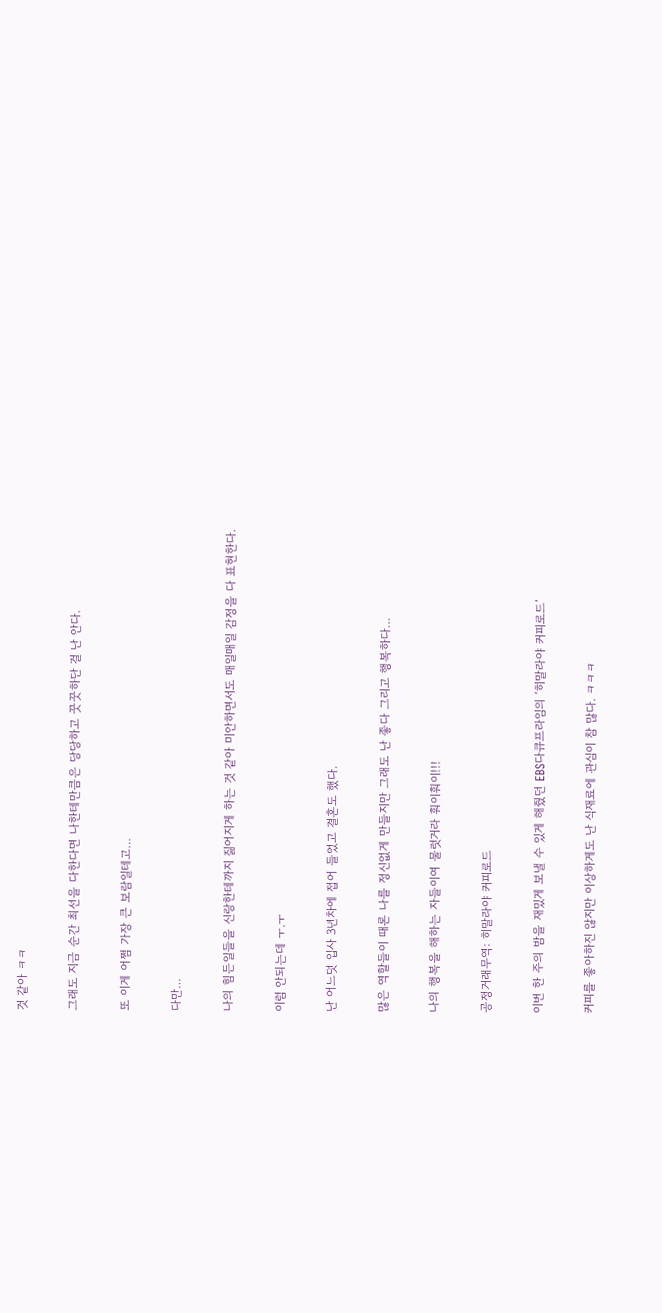것 같아 ㅋㅋ

그래도 지금 순간 최선을 다한다면 나한테만큼은 당당하고 꿋꿋하단 걸 난 안다.

또 이게 어쩜 가장 큰 보람일테고…

다만…

나의 힘든일들을 신랑한테까지 짊어지게 하는 것 같아 미안하면서도 매일매일 감정을 다 표현한다.

이럼 안되는데 ㅜ.ㅜ

난 어느덧 입사 3년차에 접어 들었고 결혼도 했다.

많은 역할들이 때론 나를 정신없게 만들지만 그래도 난 좋다 그리고 행복하다…

나의 행복을 해하는 자들이여 물럿거라 훠이훠이!!!

공정거래무역: 히말라야 커피로드

이번 한 주의 밤을 재밌게 보낼 수 있게 해줬던 EBS다큐프라임의 ‘히말라야 커피로드’

커피를 좋아하진 않지만 이상하게도 난 식재료에 관심이 참 많다. ㅋㅋㅋ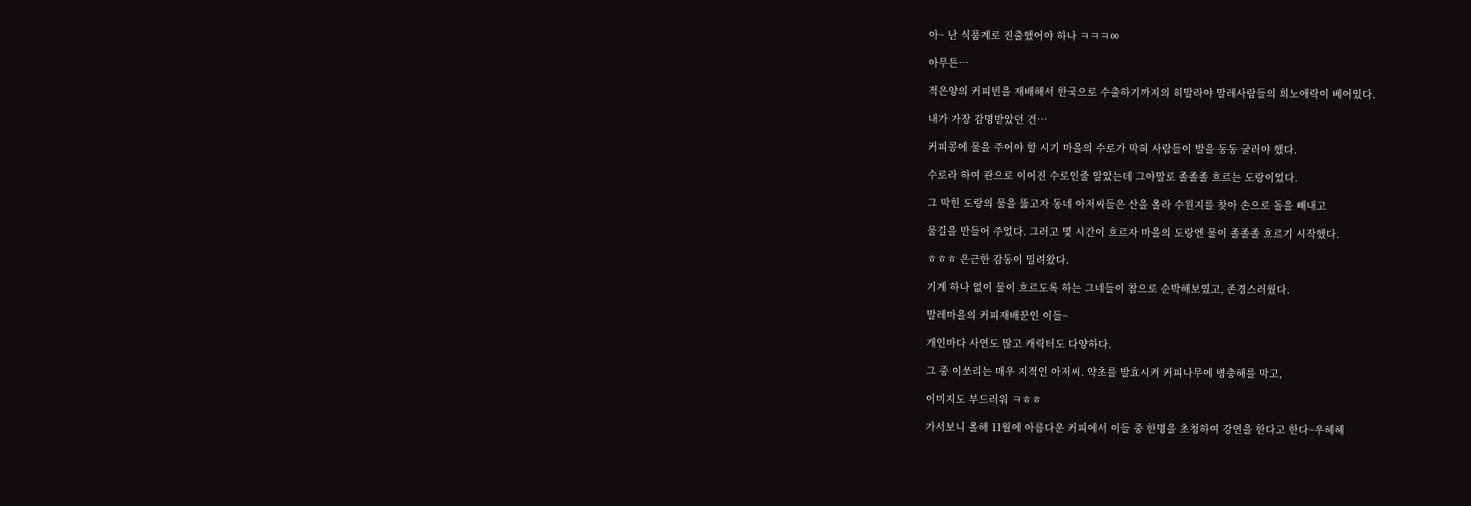아~ 난 식품계로 진출했어야 하나 ㅋㅋㅋㆀ

아무튼…

적은양의 커피빈을 재배해서 한국으로 수출하기까지의 히말라야 말레사람들의 희노애락이 베어있다.

내가 가장 감명받았던 건…

커피콩에 물을 주어야 할 시기 마을의 수로가 막혀 사람들이 발을 동동 굴러야 했다.

수로라 하여 관으로 이어진 수로인줄 알았는데 그야말로 졸졸졸 흐르는 도랑이었다.

그 막힌 도랑의 물을 뚫고자 동네 아저씨들은 산을 올라 수원지를 찾아 손으로 돌을 빼내고

물길을 만들어 주었다. 그러고 몇 시간이 흐르자 마을의 도랑엔 물이 졸졸졸 흐르기 시작했다.

ㅎㅎㅎ 은근한 감동이 밀려왔다.

기계 하나 없이 물이 흐르도록 하는 그네들이 참으로 순박해보였고, 존경스러웠다.

말레마을의 커피재배꾼인 이들~

개인마다 사연도 많고 캐릭터도 다양하다.

그 중 이쏘리는 매우 지적인 아저씨. 약초를 발효시켜 커피나무에 병충해를 막고,

이미지도 부드러워 ㅋㅎㅎ

가서보니 올해 11월에 아름다운 커피에서 이들 중 한명을 초청하여 강연을 한다고 한다~우헤헤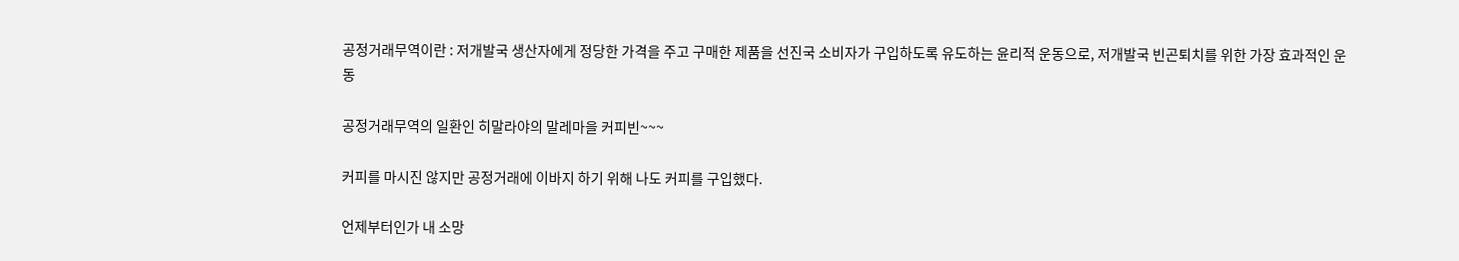공정거래무역이란 : 저개발국 생산자에게 정당한 가격을 주고 구매한 제품을 선진국 소비자가 구입하도록 유도하는 윤리적 운동으로, 저개발국 빈곤퇴치를 위한 가장 효과적인 운동

공정거래무역의 일환인 히말라야의 말레마을 커피빈~~~

커피를 마시진 않지만 공정거래에 이바지 하기 위해 나도 커피를 구입했다.

언제부터인가 내 소망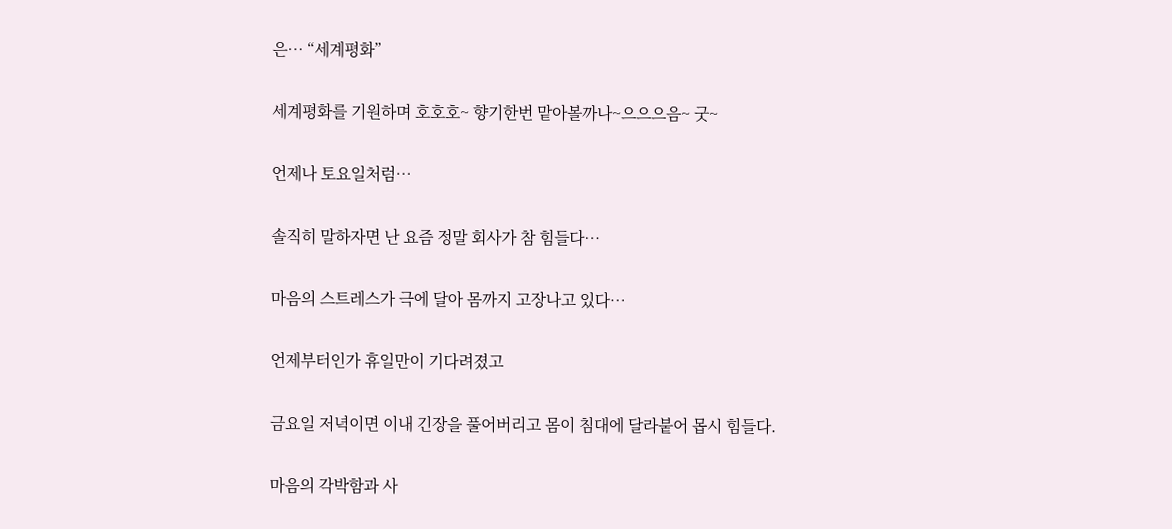은… “세계평화”

세계평화를 기원하며 호호호~ 향기한번 맡아볼까나~으으으음~ 굿~

언제나 토요일처럼…

솔직히 말하자면 난 요즘 정말 회사가 참 힘들다…

마음의 스트레스가 극에 달아 몸까지 고장나고 있다…

언제부터인가 휴일만이 기다려졌고

금요일 저녁이면 이내 긴장을 풀어버리고 몸이 침대에 달라붙어 몹시 힘들다.

마음의 각박함과 사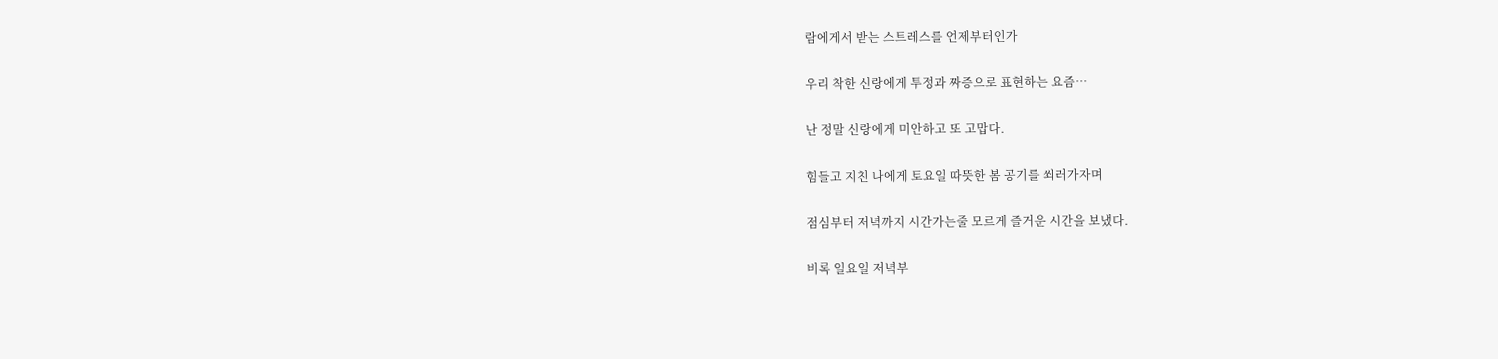람에게서 받는 스트레스를 언제부터인가

우리 착한 신랑에게 투정과 짜증으로 표현하는 요즘…

난 정말 신랑에게 미안하고 또 고맙다.

힘들고 지친 나에게 토요일 따뜻한 봄 공기를 쐬러가자며

점심부터 저녁까지 시간가는줄 모르게 즐거운 시간을 보냈다.

비록 일요일 저녁부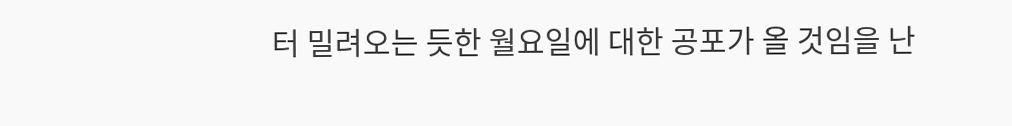터 밀려오는 듯한 월요일에 대한 공포가 올 것임을 난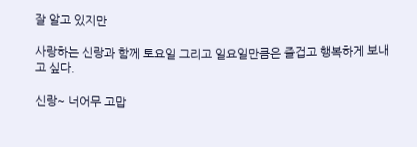잘 알고 있지만

사랑하는 신랑과 함께 토요일 그리고 일요일만큼은 즐겁고 행복하게 보내고 싶다.

신랑~ 너어무 고맙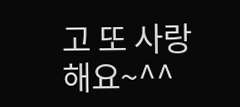고 또 사랑해요~^^